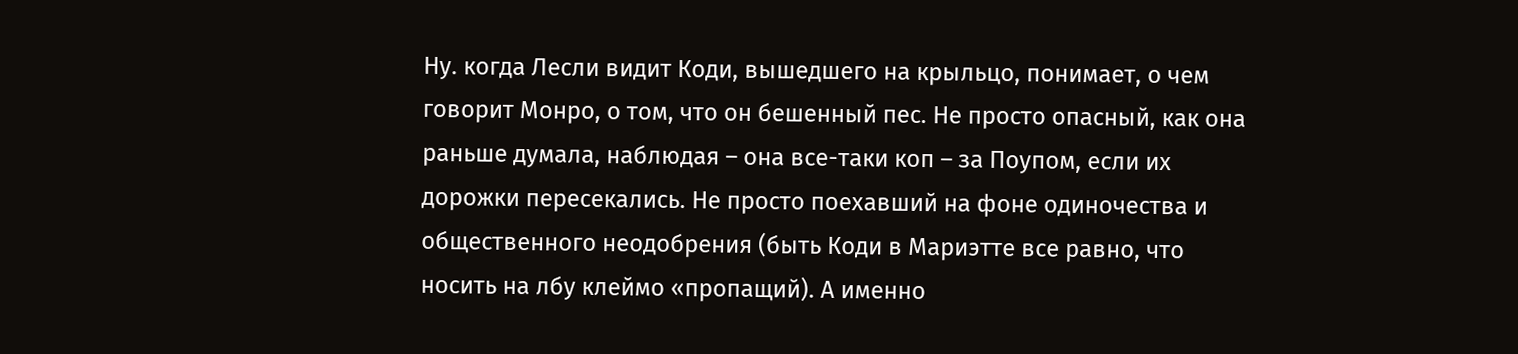Ну. когда Лесли видит Коди, вышедшего на крыльцо, понимает, о чем говорит Монро, о том, что он бешенный пес. Не просто опасный, как она раньше думала, наблюдая – она все-таки коп – за Поупом, если их дорожки пересекались. Не просто поехавший на фоне одиночества и общественного неодобрения (быть Коди в Мариэтте все равно, что носить на лбу клеймо «пропащий). А именно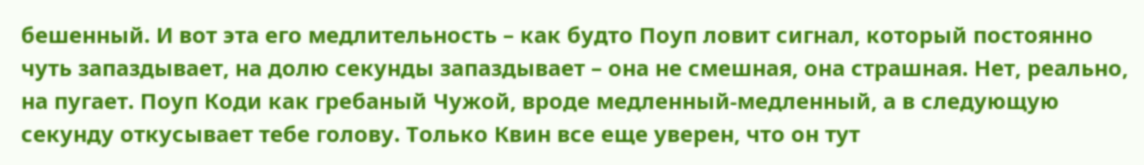бешенный. И вот эта его медлительность – как будто Поуп ловит сигнал, который постоянно чуть запаздывает, на долю секунды запаздывает – она не смешная, она страшная. Нет, реально, на пугает. Поуп Коди как гребаный Чужой, вроде медленный-медленный, а в следующую секунду откусывает тебе голову. Только Квин все еще уверен, что он тут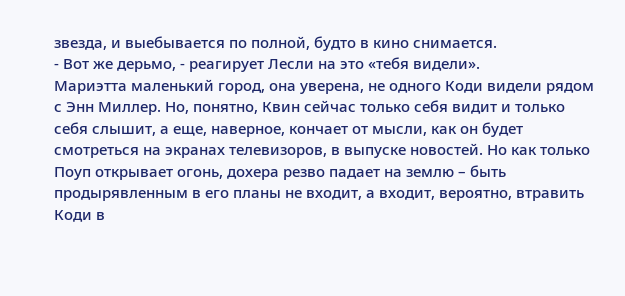звезда, и выебывается по полной, будто в кино снимается.
- Вот же дерьмо, - реагирует Лесли на это «тебя видели».
Мариэтта маленький город, она уверена, не одного Коди видели рядом с Энн Миллер. Но, понятно, Квин сейчас только себя видит и только себя слышит, а еще, наверное, кончает от мысли, как он будет смотреться на экранах телевизоров, в выпуске новостей. Но как только Поуп открывает огонь, дохера резво падает на землю – быть продырявленным в его планы не входит, а входит, вероятно, втравить Коди в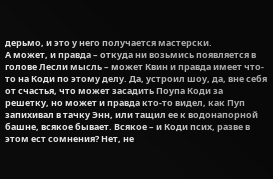дерьмо, и это у него получается мастерски.
А может, и правда – откуда ни возьмись появляется в голове Лесли мысль – может Квин и правда имеет что-то на Коди по этому делу. Да, устроил шоу, да, вне себя от счастья, что может засадить Поупа Коди за решетку, но может и правда кто-то видел, как Пуп запихивал в тачку Энн, или тащил ее к водонапорной башне, всякое бывает. Всякое – и Коди псих, разве в этом ест сомнения? Нет, не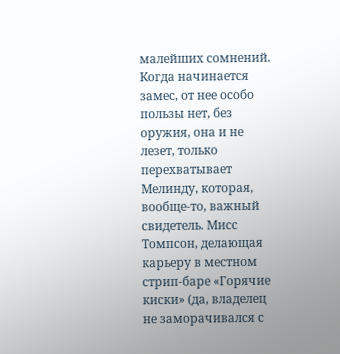малейших сомнений.
Когда начинается замес, от нее особо пользы нет, без оружия, она и не лезет, только перехватывает Мелинду, которая, вообще-то, важный свидетель. Мисс Томпсон, делающая карьеру в местном стрип-баре «Горячие киски» (да, владелец не заморачивался с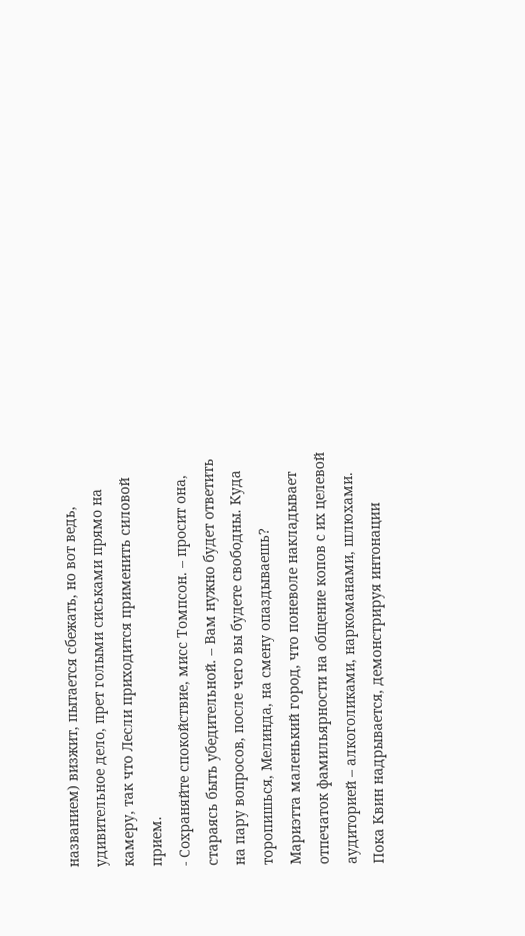названием) визжит, пытается сбежать, но вот ведь, удивительное дело, прет голыми сиськами прямо на камеру, так что Лесли приходится применить силовой прием.
- Сохраняйте спокойствие, мисс Томпсон. – просит она, стараясь быть убедительной. – Вам нужно будет ответить на пару вопросов, после чего вы будете свободны. Куда торопишься, Мелинда, на смену опаздываешь?
Мариэтта маленький город, что поневоле накладывает отпечаток фамильярности на общение копов с их целевой аудиторией – алкоголиками, наркоманами, шлюхами.
Пока Квин надрывается, демонстрируя интонации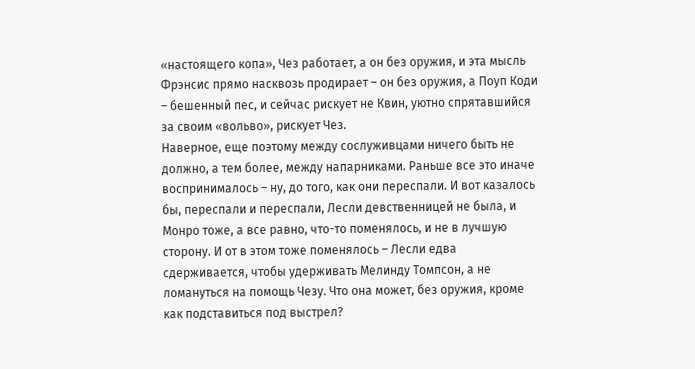«настоящего копа», Чез работает, а он без оружия, и эта мысль Фрэнсис прямо насквозь продирает – он без оружия, а Поуп Коди – бешенный пес, и сейчас рискует не Квин, уютно спрятавшийся за своим «вольво», рискует Чез.
Наверное, еще поэтому между сослуживцами ничего быть не должно, а тем более, между напарниками. Раньше все это иначе воспринималось – ну, до того, как они переспали. И вот казалось бы, переспали и переспали, Лесли девственницей не была, и Монро тоже, а все равно, что-то поменялось, и не в лучшую сторону. И от в этом тоже поменялось – Лесли едва сдерживается, чтобы удерживать Мелинду Томпсон, а не ломануться на помощь Чезу. Что она может, без оружия, кроме как подставиться под выстрел?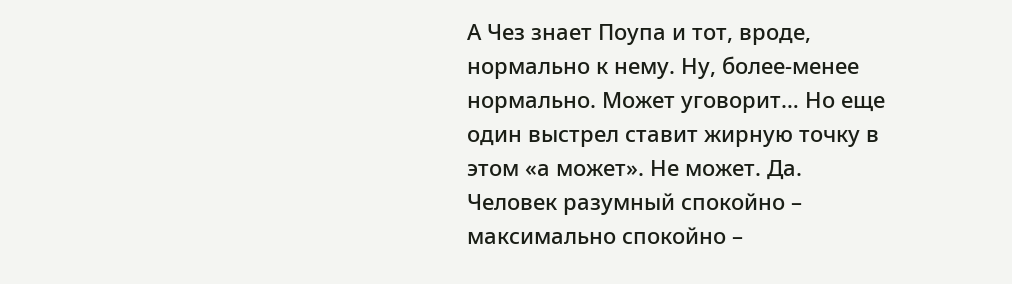А Чез знает Поупа и тот, вроде, нормально к нему. Ну, более-менее нормально. Может уговорит… Но еще один выстрел ставит жирную точку в этом «а может». Не может. Да. Человек разумный спокойно – максимально спокойно –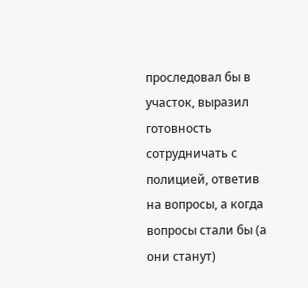проследовал бы в участок, выразил готовность сотрудничать с полицией, ответив на вопросы, а когда вопросы стали бы (а они станут)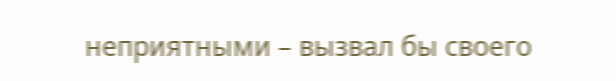неприятными – вызвал бы своего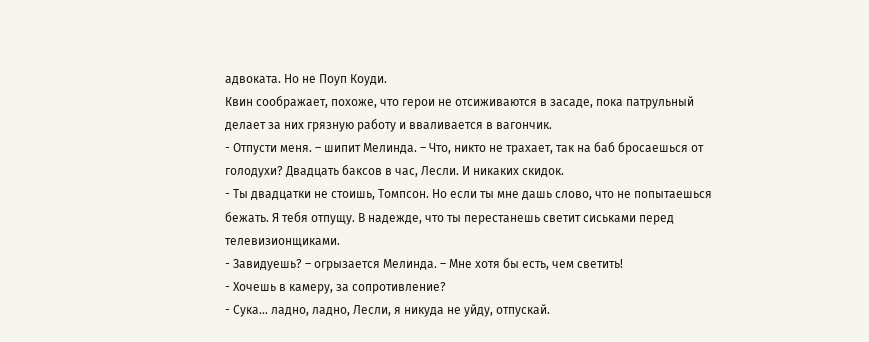адвоката. Но не Поуп Коуди.
Квин соображает, похоже, что герои не отсиживаются в засаде, пока патрульный делает за них грязную работу и вваливается в вагончик.
- Отпусти меня. – шипит Мелинда. – Что, никто не трахает, так на баб бросаешься от голодухи? Двадцать баксов в час, Лесли. И никаких скидок.
- Ты двадцатки не стоишь, Томпсон. Но если ты мне дашь слово, что не попытаешься бежать. Я тебя отпущу. В надежде, что ты перестанешь светит сиськами перед телевизионщиками.
- Завидуешь? – огрызается Мелинда. – Мне хотя бы есть, чем светить!
- Хочешь в камеру, за сопротивление?
- Сука… ладно, ладно, Лесли, я никуда не уйду, отпускай.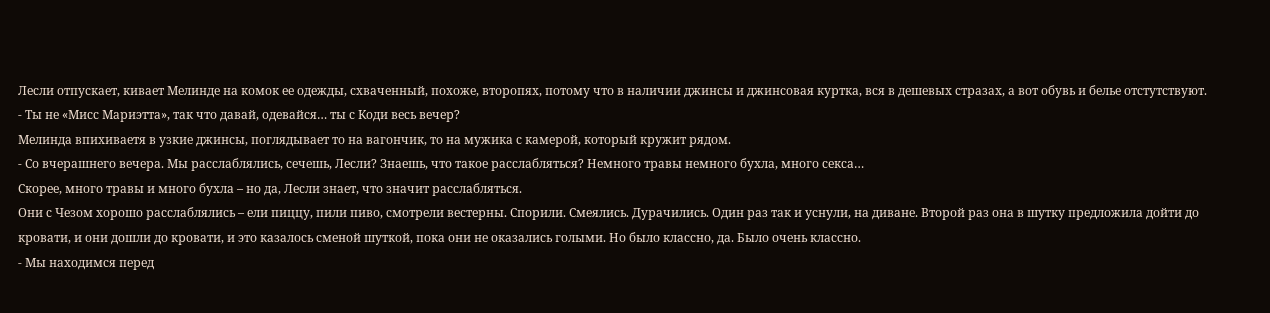Лесли отпускает, кивает Мелинде на комок ее одежды, схваченный, похоже, второпях, потому что в наличии джинсы и джинсовая куртка, вся в дешевых стразах, а вот обувь и белье отстутствуют.
- Ты не «Мисс Мариэтта», так что давай, одевайся… ты с Коди весь вечер?
Мелинда впихиваетя в узкие джинсы, поглядывает то на вагончик, то на мужика с камерой, который кружит рядом.
- Со вчерашнего вечера. Мы расслаблялись, сечешь, Лесли? Знаешь, что такое расслабляться? Немного травы немного бухла, много секса…
Скорее, много травы и много бухла – но да, Лесли знает, что значит расслабляться.
Они с Чезом хорошо расслаблялись – ели пиццу, пили пиво, смотрели вестерны. Спорили. Смеялись. Дурачились. Один раз так и уснули, на диване. Второй раз она в шутку предложила дойти до кровати, и они дошли до кровати, и это казалось сменой шуткой, пока они не оказались голыми. Но было классно, да. Было очень классно.
- Мы находимся перед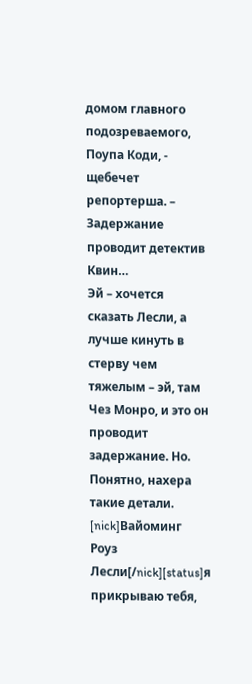домом главного подозреваемого, Поупа Коди, - щебечет репортерша. – Задержание проводит детектив Квин…
Эй – хочется сказать Лесли, а лучше кинуть в стерву чем тяжелым – эй, там Чез Монро, и это он проводит задержание. Но. Понятно, нахера такие детали.
[nick]Вайоминг Роуз Лесли[/nick][status]я прикрываю тебя,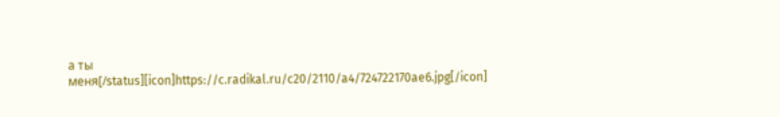а ты меня[/status][icon]https://c.radikal.ru/c20/2110/a4/724722170ae6.jpg[/icon]